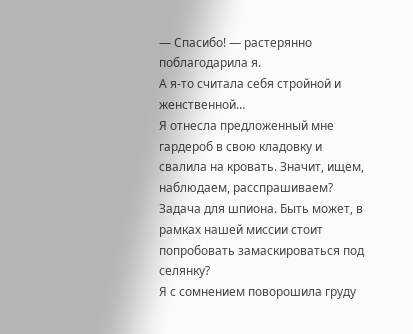— Спасибо! — растерянно поблагодарила я.
А я-то считала себя стройной и женственной…
Я отнесла предложенный мне гардероб в свою кладовку и свалила на кровать. Значит, ищем, наблюдаем, расспрашиваем? Задача для шпиона. Быть может, в рамках нашей миссии стоит попробовать замаскироваться под селянку?
Я с сомнением поворошила груду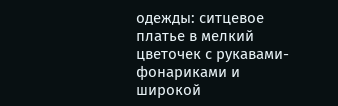одежды: ситцевое платье в мелкий цветочек с рукавами-фонариками и широкой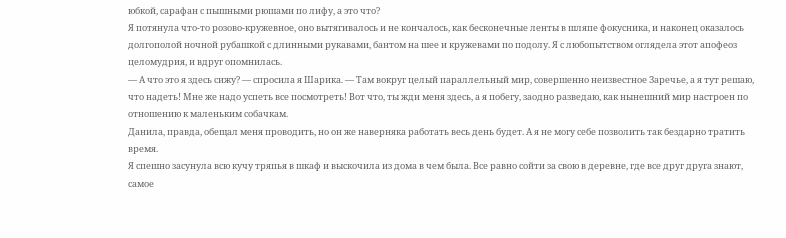юбкой, сарафан с пышными рюшами по лифу, а это что?
Я потянула что-то розово-кружевное, оно вытягивалось и не кончалось, как бесконечные ленты в шляпе фокусника, и наконец оказалось долгополой ночной рубашкой с длинными рукавами, бантом на шее и кружевами по подолу. Я с любопытством оглядела этот апофеоз целомудрия, и вдруг опомнилась.
— А что это я здесь сижу? — спросила я Шарика. — Там вокруг целый параллельный мир, совершенно неизвестное Заречье, а я тут решаю, что надеть! Мне же надо успеть все посмотреть! Вот что, ты жди меня здесь, а я побегу, заодно разведаю, как нынешний мир настроен по отношению к маленьким собачкам.
Данила, правда, обещал меня проводить, но он же наверняка работать весь день будет. А я не могу себе позволить так бездарно тратить время.
Я спешно засунула всю кучу тряпья в шкаф и выскочила из дома в чем была. Все равно сойти за свою в деревне, где все друг друга знают, самое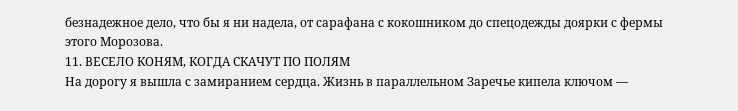безнадежное дело, что бы я ни надела, от сарафана с кокошником до спецодежды доярки с фермы этого Морозова.
11. ВЕСЕЛО КОНЯМ, КОГДА СКАЧУТ ПО ПОЛЯМ
На дорогу я вышла с замиранием сердца. Жизнь в параллельном Заречье кипела ключом —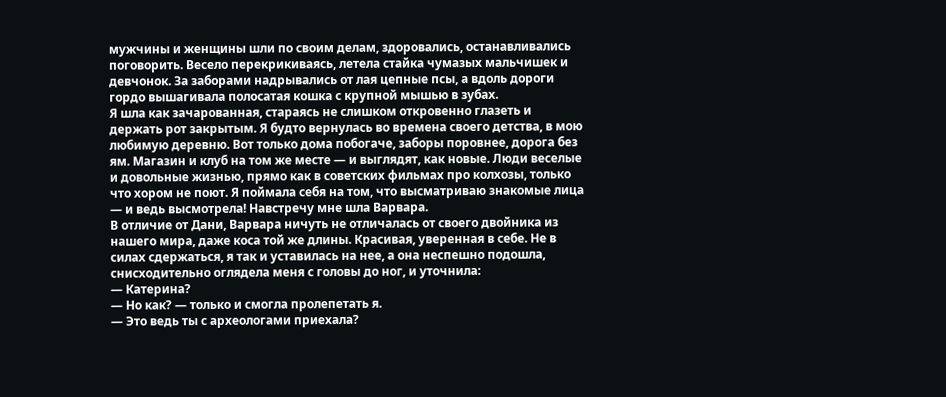мужчины и женщины шли по своим делам, здоровались, останавливались поговорить. Весело перекрикиваясь, летела стайка чумазых мальчишек и девчонок. За заборами надрывались от лая цепные псы, а вдоль дороги гордо вышагивала полосатая кошка с крупной мышью в зубах.
Я шла как зачарованная, стараясь не слишком откровенно глазеть и держать рот закрытым. Я будто вернулась во времена своего детства, в мою любимую деревню. Вот только дома побогаче, заборы поровнее, дорога без ям. Магазин и клуб на том же месте — и выглядят, как новые. Люди веселые и довольные жизнью, прямо как в советских фильмах про колхозы, только что хором не поют. Я поймала себя на том, что высматриваю знакомые лица — и ведь высмотрела! Навстречу мне шла Варвара.
В отличие от Дани, Варвара ничуть не отличалась от своего двойника из нашего мира, даже коса той же длины. Красивая, уверенная в себе. Не в силах сдержаться, я так и уставилась на нее, а она неспешно подошла, снисходительно оглядела меня с головы до ног, и уточнила:
— Катерина?
— Но как? — только и смогла пролепетать я.
— Это ведь ты с археологами приехала?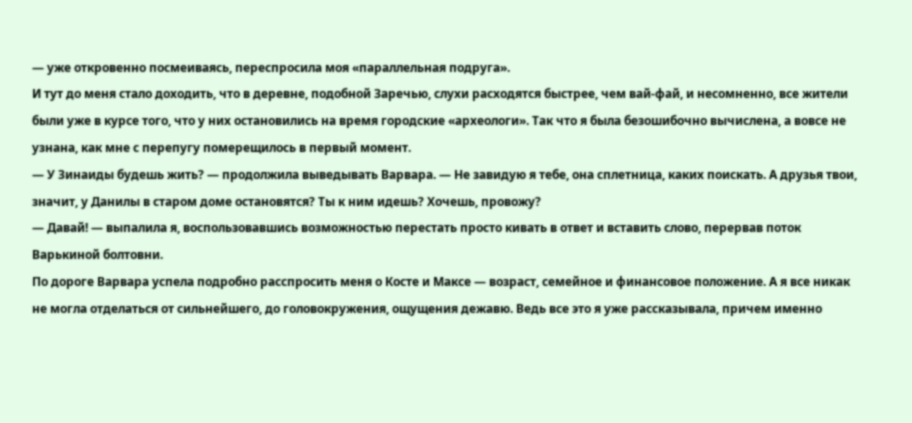— уже откровенно посмеиваясь, переспросила моя «параллельная подруга».
И тут до меня стало доходить, что в деревне, подобной Заречью, слухи расходятся быстрее, чем вай-фай, и несомненно, все жители были уже в курсе того, что у них остановились на время городские «археологи». Так что я была безошибочно вычислена, а вовсе не узнана, как мне с перепугу померещилось в первый момент.
— У Зинаиды будешь жить? — продолжила выведывать Варвара. — Не завидую я тебе, она сплетница, каких поискать. А друзья твои, значит, у Данилы в старом доме остановятся? Ты к ним идешь? Хочешь, провожу?
— Давай! — выпалила я, воспользовавшись возможностью перестать просто кивать в ответ и вставить слово, перервав поток Варькиной болтовни.
По дороге Варвара успела подробно расспросить меня о Косте и Максе — возраст, семейное и финансовое положение. А я все никак не могла отделаться от сильнейшего, до головокружения, ощущения дежавю. Ведь все это я уже рассказывала, причем именно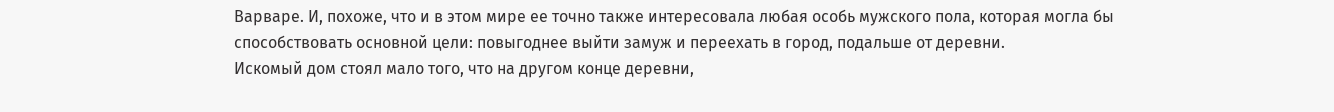Варваре. И, похоже, что и в этом мире ее точно также интересовала любая особь мужского пола, которая могла бы способствовать основной цели: повыгоднее выйти замуж и переехать в город, подальше от деревни.
Искомый дом стоял мало того, что на другом конце деревни,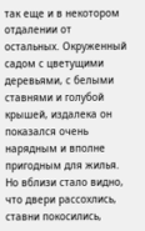так еще и в некотором отдалении от остальных. Окруженный садом с цветущими деревьями, с белыми ставнями и голубой крышей, издалека он показался очень нарядным и вполне пригодным для жилья. Но вблизи стало видно, что двери рассохлись, ставни покосились,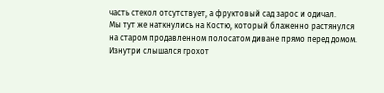часть стекол отсутствует, а фруктовый сад зарос и одичал.
Мы тут же наткнулись на Костю, который блаженно растянулся на старом продавленном полосатом диване прямо перед домом. Изнутри слышался грохот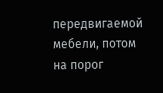передвигаемой мебели, потом на порог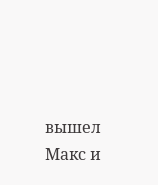вышел Макс и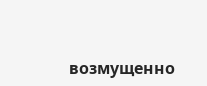возмущенно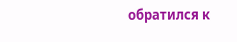обратился к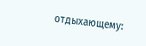отдыхающему: